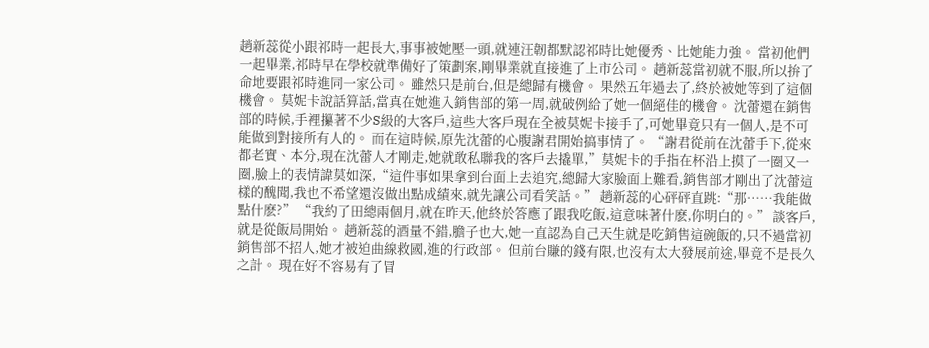趙新蕊從小跟祁時一起長大,事事被她壓一頭,就連汪韌都默認祁時比她優秀、比她能力強。 當初他們一起畢業,祁時早在學校就準備好了策劃案,剛畢業就直接進了上市公司。 趙新蕊當初就不服,所以拚了命地要跟祁時進同一家公司。 雖然只是前台,但是總歸有機會。 果然五年過去了,終於被她等到了這個機會。 莫妮卡說話算話,當真在她進入銷售部的第一周,就破例給了她一個絕佳的機會。 沈蕾還在銷售部的時候,手裡攥著不少S級的大客戶,這些大客戶現在全被莫妮卡接手了,可她畢竟只有一個人,是不可能做到對接所有人的。 而在這時候,原先沈蕾的心腹謝君開始搞事情了。 “謝君從前在沈蕾手下,從來都老實、本分,現在沈蕾人才剛走,她就敢私聯我的客戶去撬單,”莫妮卡的手指在杯沿上摸了一圈又一圈,臉上的表情諱莫如深,“這件事如果拿到台面上去追究,總歸大家臉面上難看,銷售部才剛出了沈蕾這樣的醜聞,我也不希望還沒做出點成績來,就先讓公司看笑話。” 趙新蕊的心砰砰直跳:“那……我能做點什麽?” “我約了田總兩個月,就在昨天,他終於答應了跟我吃飯,這意味著什麽,你明白的。” 談客戶,就是從飯局開始。 趙新蕊的酒量不錯,膽子也大,她一直認為自己天生就是吃銷售這碗飯的,只不過當初銷售部不招人,她才被迫曲線救國,進的行政部。 但前台賺的錢有限,也沒有太大發展前途,畢竟不是長久之計。 現在好不容易有了冒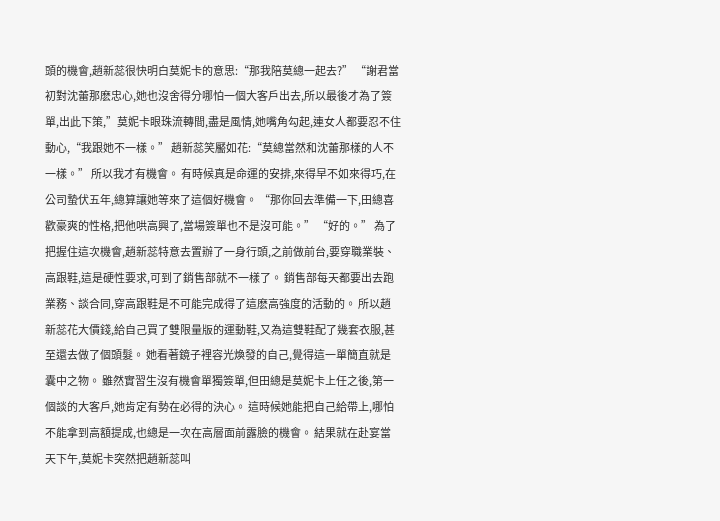頭的機會,趙新蕊很快明白莫妮卡的意思:“那我陪莫總一起去?” “謝君當初對沈蕾那麽忠心,她也沒舍得分哪怕一個大客戶出去,所以最後才為了簽單,出此下策,”莫妮卡眼珠流轉間,盡是風情,她嘴角勾起,連女人都要忍不住動心,“我跟她不一樣。” 趙新蕊笑靨如花:“莫總當然和沈蕾那樣的人不一樣。” 所以我才有機會。 有時候真是命運的安排,來得早不如來得巧,在公司蟄伏五年,總算讓她等來了這個好機會。 “那你回去準備一下,田總喜歡豪爽的性格,把他哄高興了,當場簽單也不是沒可能。” “好的。” 為了把握住這次機會,趙新蕊特意去置辦了一身行頭,之前做前台,要穿職業裝、高跟鞋,這是硬性要求,可到了銷售部就不一樣了。 銷售部每天都要出去跑業務、談合同,穿高跟鞋是不可能完成得了這麽高強度的活動的。 所以趙新蕊花大價錢,給自己買了雙限量版的運動鞋,又為這雙鞋配了幾套衣服,甚至還去做了個頭髮。 她看著鏡子裡容光煥發的自己,覺得這一單簡直就是囊中之物。 雖然實習生沒有機會單獨簽單,但田總是莫妮卡上任之後,第一個談的大客戶,她肯定有勢在必得的決心。 這時候她能把自己給帶上,哪怕不能拿到高額提成,也總是一次在高層面前露臉的機會。 結果就在赴宴當天下午,莫妮卡突然把趙新蕊叫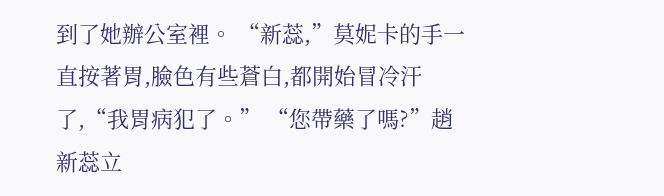到了她辦公室裡。 “新蕊,”莫妮卡的手一直按著胃,臉色有些蒼白,都開始冒冷汗了,“我胃病犯了。” “您帶藥了嗎?”趙新蕊立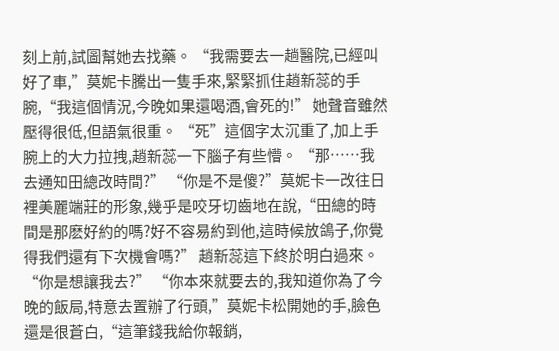刻上前,試圖幫她去找藥。 “我需要去一趟醫院,已經叫好了車,”莫妮卡騰出一隻手來,緊緊抓住趙新蕊的手腕,“我這個情況,今晚如果還喝酒,會死的!” 她聲音雖然壓得很低,但語氣很重。 “死”這個字太沉重了,加上手腕上的大力拉拽,趙新蕊一下腦子有些懵。 “那……我去通知田總改時間?” “你是不是傻?”莫妮卡一改往日裡美麗端莊的形象,幾乎是咬牙切齒地在說,“田總的時間是那麽好約的嗎?好不容易約到他,這時候放鴿子,你覺得我們還有下次機會嗎?” 趙新蕊這下終於明白過來。 “你是想讓我去?” “你本來就要去的,我知道你為了今晚的飯局,特意去置辦了行頭,”莫妮卡松開她的手,臉色還是很蒼白,“這筆錢我給你報銷,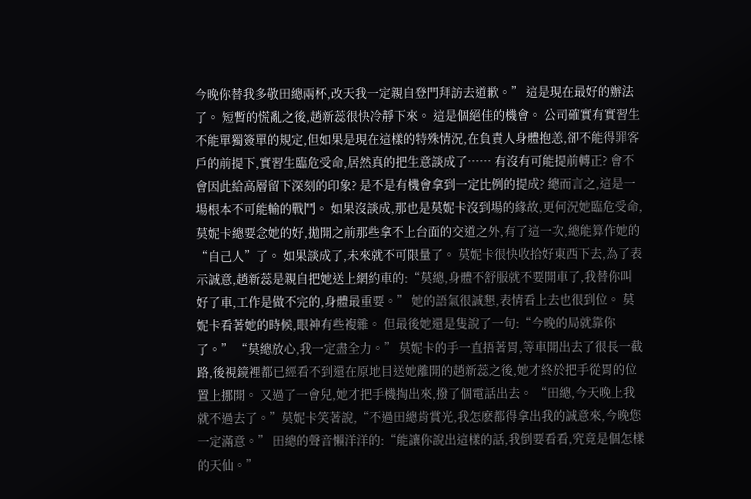今晚你替我多敬田總兩杯,改天我一定親自登門拜訪去道歉。” 這是現在最好的辦法了。 短暫的慌亂之後,趙新蕊很快冷靜下來。 這是個絕佳的機會。 公司確實有實習生不能單獨簽單的規定,但如果是現在這樣的特殊情況,在負責人身體抱恙,卻不能得罪客戶的前提下,實習生臨危受命,居然真的把生意談成了…… 有沒有可能提前轉正? 會不會因此給高層留下深刻的印象? 是不是有機會拿到一定比例的提成? 總而言之,這是一場根本不可能輸的戰鬥。 如果沒談成,那也是莫妮卡沒到場的緣故,更何況她臨危受命,莫妮卡總要念她的好,拋開之前那些拿不上台面的交道之外,有了這一次,總能算作她的“自己人”了。 如果談成了,未來就不可限量了。 莫妮卡很快收拾好東西下去,為了表示誠意,趙新蕊是親自把她送上網約車的:“莫總,身體不舒服就不要開車了,我替你叫好了車,工作是做不完的,身體最重要。” 她的語氣很誠懇,表情看上去也很到位。 莫妮卡看著她的時候,眼神有些複雜。 但最後她還是隻說了一句:“今晚的局就靠你了。” “莫總放心,我一定盡全力。” 莫妮卡的手一直捂著胃,等車開出去了很長一截路,後視鏡裡都已經看不到還在原地目送她離開的趙新蕊之後,她才終於把手從胃的位置上挪開。 又過了一會兒,她才把手機掏出來,撥了個電話出去。 “田總,今天晚上我就不過去了。”莫妮卡笑著說,“不過田總肯賞光,我怎麽都得拿出我的誠意來,今晚您一定滿意。” 田總的聲音懶洋洋的:“能讓你說出這樣的話,我倒要看看,究竟是個怎樣的天仙。”